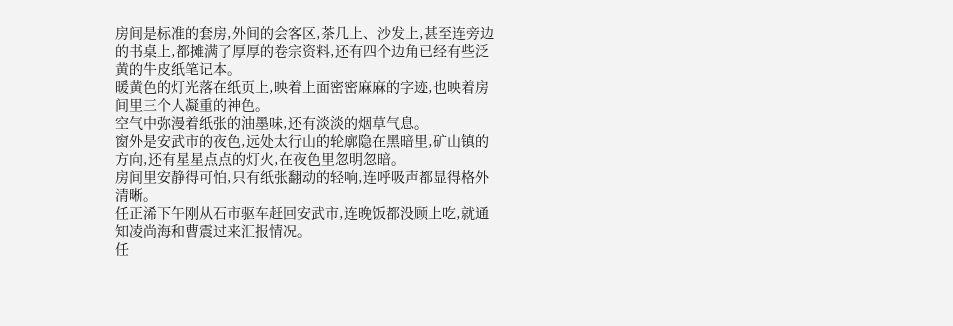房间是标准的套房,外间的会客区,茶几上、沙发上,甚至连旁边的书桌上,都摊满了厚厚的卷宗资料,还有四个边角已经有些泛黄的牛皮纸笔记本。
暖黄色的灯光落在纸页上,映着上面密密麻麻的字迹,也映着房间里三个人凝重的神色。
空气中弥漫着纸张的油墨味,还有淡淡的烟草气息。
窗外是安武市的夜色,远处太行山的轮廓隐在黑暗里,矿山镇的方向,还有星星点点的灯火,在夜色里忽明忽暗。
房间里安静得可怕,只有纸张翻动的轻响,连呼吸声都显得格外清晰。
任正浠下午刚从石市驱车赶回安武市,连晚饭都没顾上吃,就通知凌尚海和曹震过来汇报情况。
任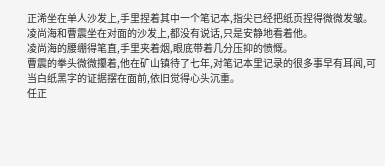正浠坐在单人沙发上,手里捏着其中一个笔记本,指尖已经把纸页捏得微微发皱。
凌尚海和曹震坐在对面的沙发上,都没有说话,只是安静地看着他。
凌尚海的腰绷得笔直,手里夹着烟,眼底带着几分压抑的愤慨。
曹震的拳头微微攥着,他在矿山镇待了七年,对笔记本里记录的很多事早有耳闻,可当白纸黑字的证据摆在面前,依旧觉得心头沉重。
任正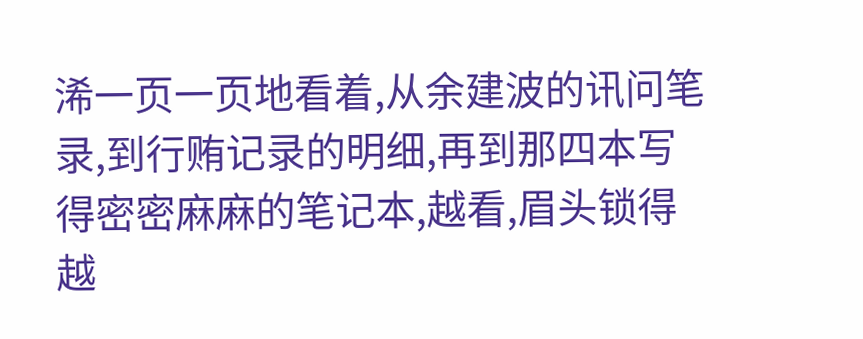浠一页一页地看着,从余建波的讯问笔录,到行贿记录的明细,再到那四本写得密密麻麻的笔记本,越看,眉头锁得越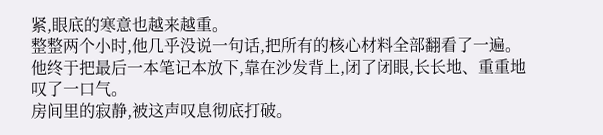紧,眼底的寒意也越来越重。
整整两个小时,他几乎没说一句话,把所有的核心材料全部翻看了一遍。
他终于把最后一本笔记本放下,靠在沙发背上,闭了闭眼,长长地、重重地叹了一口气。
房间里的寂静,被这声叹息彻底打破。